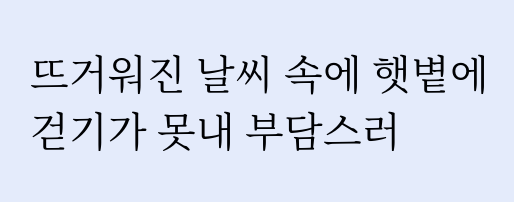뜨거워진 날씨 속에 햇볕에 걷기가 못내 부담스러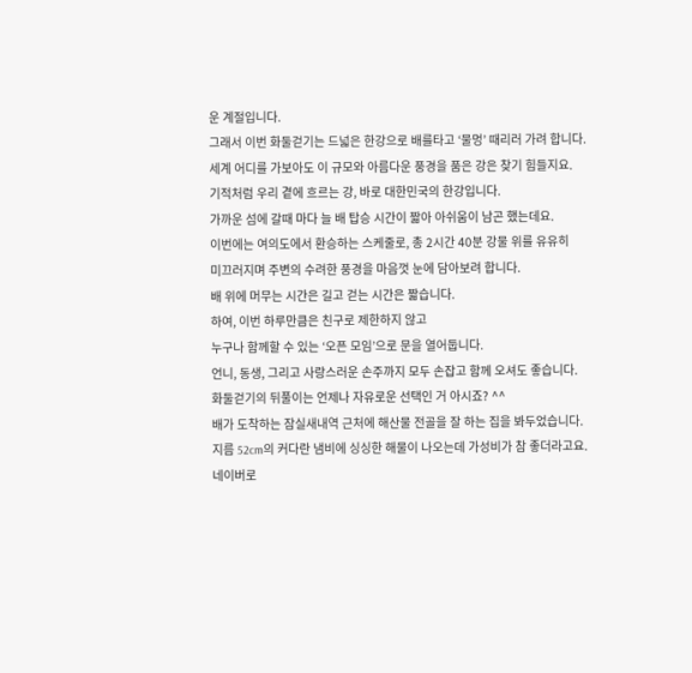운 계절입니다.
그래서 이번 화둘걷기는 드넓은 한강으로 배를타고 ‘물멍’ 때리러 가려 합니다.
세계 어디를 가보아도 이 규모와 아름다운 풍경을 품은 강은 찾기 힘들지요.
기적처럼 우리 곁에 흐르는 강, 바로 대한민국의 한강입니다.
가까운 섬에 갈때 마다 늘 배 탑승 시간이 짧아 아쉬움이 남곤 했는데요.
이번에는 여의도에서 환승하는 스케줄로, 총 2시간 40분 강물 위를 유유히
미끄러지며 주변의 수려한 풍경을 마음껏 눈에 담아보려 합니다.
배 위에 머무는 시간은 길고 걷는 시간은 짧습니다.
하여, 이번 하루만큼은 친구로 제한하지 않고
누구나 함께할 수 있는 ‘오픈 모임’으로 문을 열어둡니다.
언니, 동생, 그리고 사랑스러운 손주까지 모두 손잡고 함께 오셔도 좋습니다.
화둘걷기의 뒤풀이는 언제나 자유로운 선택인 거 아시죠? ^^
배가 도착하는 잠실새내역 근처에 해산물 전골을 잘 하는 집을 봐두었습니다.
지름 52cm의 커다란 냄비에 싱싱한 해물이 나오는데 가성비가 참 좋더라고요.
네이버로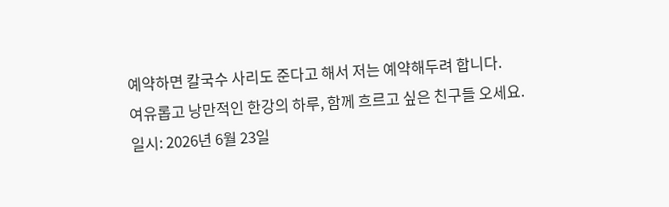예약하면 칼국수 사리도 준다고 해서 저는 예약해두려 합니다.
여유롭고 낭만적인 한강의 하루, 함께 흐르고 싶은 친구들 오세요.
일시: 2026년 6월 23일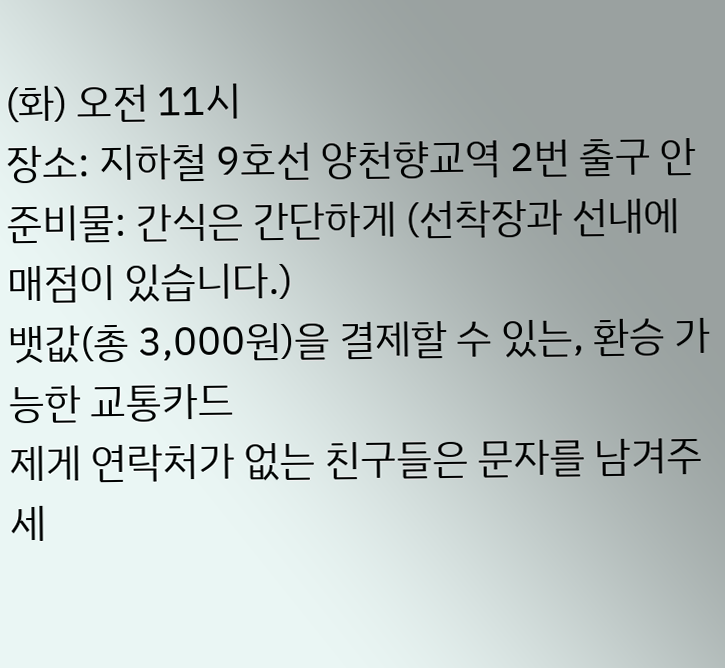(화) 오전 11시
장소: 지하철 9호선 양천향교역 2번 출구 안
준비물: 간식은 간단하게 (선착장과 선내에 매점이 있습니다.)
뱃값(총 3,000원)을 결제할 수 있는, 환승 가능한 교통카드
제게 연락처가 없는 친구들은 문자를 남겨주세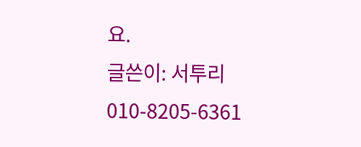요.
글쓴이: 서투리 010-8205-6361